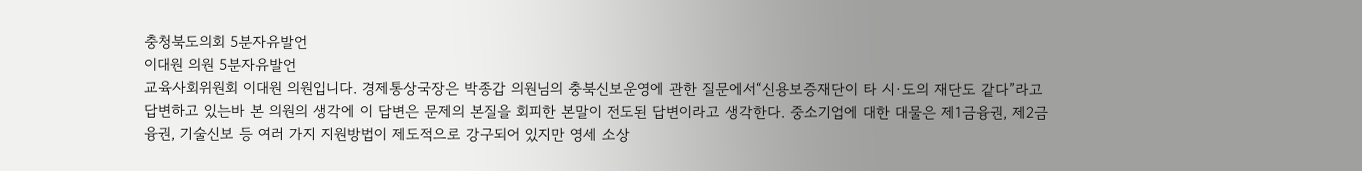충청북도의회 5분자유발언
이대원 의원 5분자유발언
교육사회위원회 이대원 의원입니다. 경제통상국장은 박종갑 의원님의 충북신보운영에 관한 질문에서“신용보증재단이 타 시·도의 재단도 같다”라고 답변하고 있는바 본 의원의 생각에 이 답변은 문제의 본질을 회피한 본말이 전도된 답변이라고 생각한다. 중소기업에 대한 대물은 제1금융권, 제2금융권, 기술신보 등 여러 가지 지원방법이 제도적으로 강구되어 있지만 영세 소상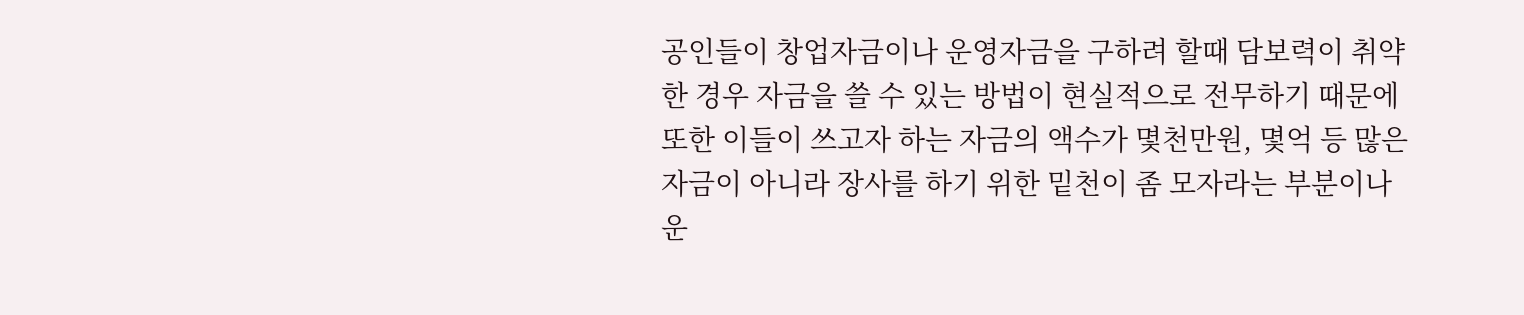공인들이 창업자금이나 운영자금을 구하려 할때 담보력이 취약한 경우 자금을 쓸 수 있는 방법이 현실적으로 전무하기 때문에 또한 이들이 쓰고자 하는 자금의 액수가 몇천만원, 몇억 등 많은 자금이 아니라 장사를 하기 위한 밑천이 좀 모자라는 부분이나 운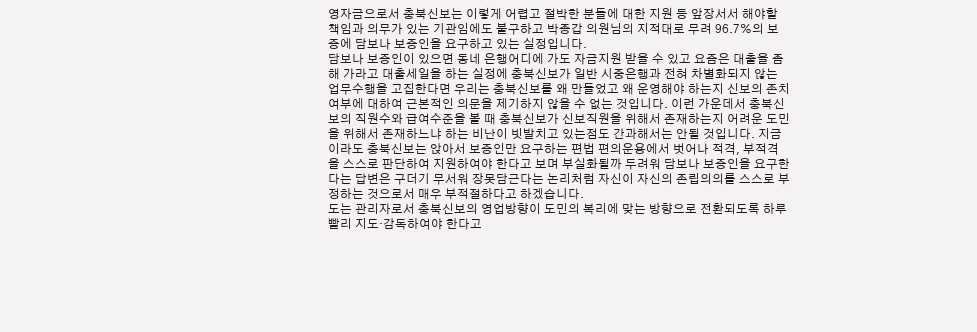영자금으로서 충북신보는 이렇게 어렵고 절박한 분들에 대한 지원 등 앞장서서 해야할 책임과 의무가 있는 기관임에도 불구하고 박종갑 의원님의 지적대로 무려 96.7%의 보증에 담보나 보증인을 요구하고 있는 실정입니다.
담보나 보증인이 있으면 동네 은행어디에 가도 자금지원 받을 수 있고 요즘은 대출을 좀 해 가라고 대출세일을 하는 실정에 충북신보가 일반 시중은행과 전혀 차별화되지 않는 업무수행을 고집한다면 우리는 충북신보를 왜 만들었고 왜 운영해야 하는지 신보의 존치여부에 대하여 근본적인 의문을 제기하지 않을 수 없는 것입니다. 이런 가운데서 충북신보의 직원수와 급여수준을 볼 때 충북신보가 신보직원을 위해서 존재하는지 어려운 도민을 위해서 존재하느냐 하는 비난이 빗발치고 있는점도 간과해서는 안될 것입니다. 지금이라도 충북신보는 앉아서 보증인만 요구하는 편법 편의운용에서 벗어나 적격, 부적격을 스스로 판단하여 지원하여야 한다고 보며 부실화될까 두려워 담보나 보증인을 요구한다는 답변은 구더기 무서워 장못담근다는 논리처럼 자신이 자신의 존립의의를 스스로 부정하는 것으로서 매우 부적절하다고 하겠습니다.
도는 관리자로서 충북신보의 영업방향이 도민의 복리에 맞는 방향으로 전환되도록 하루빨리 지도·감독하여야 한다고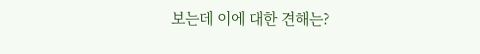보는데 이에 대한 견해는?